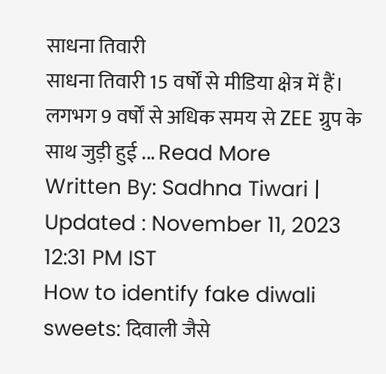साधना तिवारी
साधना तिवारी 15 वर्षों से मीडिया क्षेत्र में हैं। लगभग 9 वर्षों से अधिक समय से ZEE ग्रुप के साथ जुड़ी हुई ... Read More
Written By: Sadhna Tiwari | Updated : November 11, 2023 12:31 PM IST
How to identify fake diwali sweets: दिवाली जैसे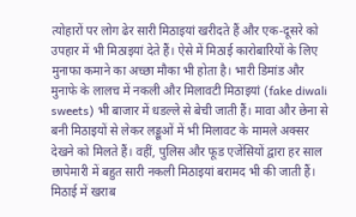त्योहारों पर लोग ढेर सारी मिठाइयां खरीदते हैं और एक-दूसरे को उपहार में भी मिठाइयां देते हैं। ऐसे में मिठाई कारोबारियों के लिए मुनाफा कमाने का अच्छा मौका भी होता है। भारी डिमांड और मुनाफे के लालच में नकली और मिलावटी मिठाइयां (fake diwali sweets) भी बाजार में धडल्ले से बेची जाती हैं। मावा और छेना से बनी मिठाइयों से लेकर लड्डूओं में भी मिलावट के मामले अक्सर देखने को मिलते हैं। वहीं, पुलिस और फूड एजेंसियों द्वारा हर साल छापेमारी में बहुत सारी नकली मिठाइयां बरामद भी की जाती हैं।
मिठाई में खराब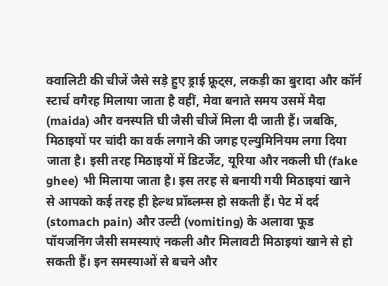क्वालिटी की चीजें जैसे सड़े हुए ड्राई फ्रूट्स, लकड़ी का बुरादा और कॉर्न स्टार्च वगैरह मिलाया जाता है वहीं, मेवा बनाते समय उसमें मैदा (maida) और वनस्पति घी जैसी चीजें मिला दी जाती हैं। जबकि, मिठाइयों पर चांदी का वर्क लगाने की जगह एल्युमिनियम लगा दिया जाता है। इसी तरह मिठाइयों में डिटर्जेंट, यूरिया और नकली घी (fake ghee) भी मिलाया जाता है। इस तरह से बनायी गयी मिठाइयां खाने से आपको कई तरह ही हेल्थ प्रॉब्लम्स हो सकती हैं। पेट में दर्द (stomach pain) और उल्टी (vomiting) के अलावा फूड पॉयजनिंग जैसी समस्याएं नकली और मिलावटी मिठाइयां खाने से हो सकती हैं। इन समस्याओं से बचने और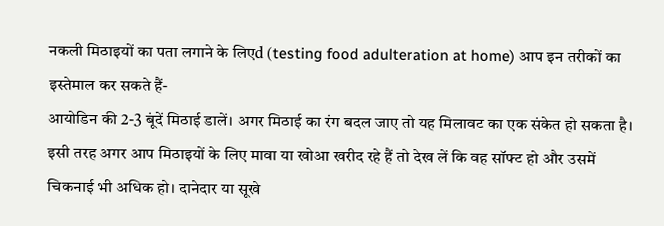नकली मिठाइयों का पता लगाने के लिएd (testing food adulteration at home) आप इन तरीकों का इस्तेमाल कर सकते हैं-
आयोडिन की 2-3 बूंदें मिठाई डालें। अगर मिठाई का रंग बदल जाए तो यह मिलावट का एक संकेत हो सकता है। इसी तरह अगर आप मिठाइयों के लिए मावा या खोआ खरीद रहे हैं तो देख लें कि वह सॉफ्ट हो और उसमें चिकनाई भी अधिक हो। दानेदार या सूखे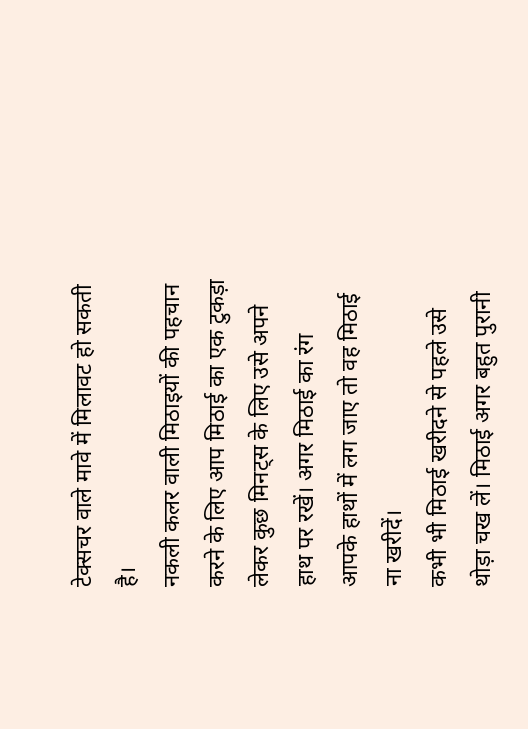टेक्सचर वाले मावे में मिलावट हो सकती है।
नकली कलर वाली मिठाइयों की पहचान करने के लिए आप मिठाई का एक टुकड़ा लेकर कुछ मिनट्स के लिए उसे अपने हाथ पर रखें। अगर मिठाई का रंग आपके हाथों में लग जाए तो वह मिठाई ना खरीदें।
कभी भी मिठाई खरीदने से पहले उसे थोड़ा चख लें। मिठाई अगर बहुत पुरानी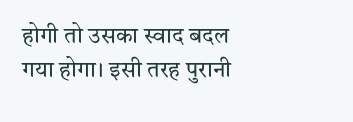होगी तो उसका स्वाद बदल गया होगा। इसी तरह पुरानी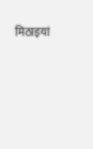मिठाइयां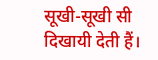सूखी-सूखी सी दिखायी देती हैं।